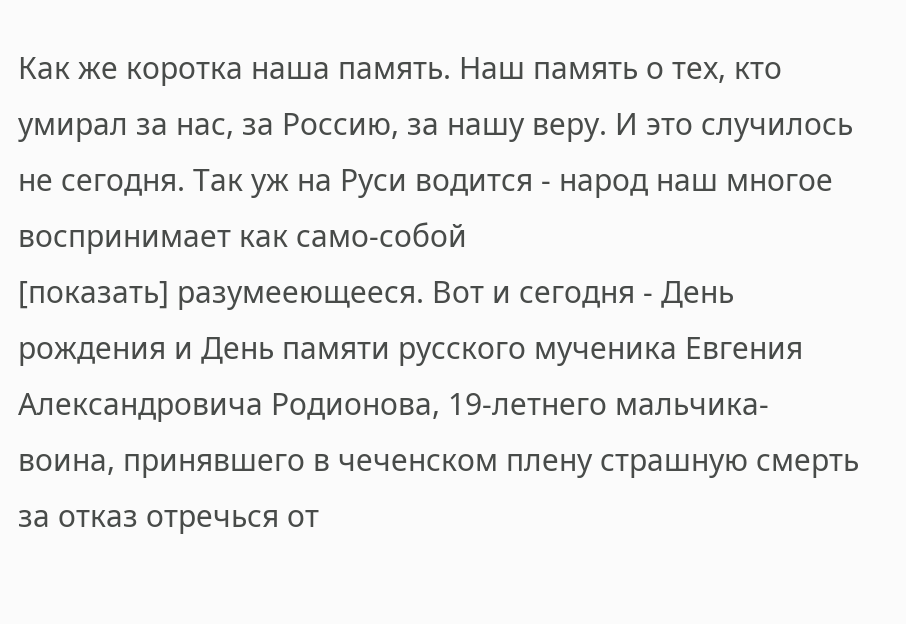Как же коротка наша память. Наш память о тех, кто умирал за нас, за Россию, за нашу веру. И это случилось не сегодня. Так уж на Руси водится - народ наш многое воспринимает как само-собой
[показать] разумееющееся. Вот и сегодня - День рождения и День памяти русского мученика Евгения Александровича Родионова, 19-летнего мальчика-воина, принявшего в чеченском плену страшную смерть за отказ отречься от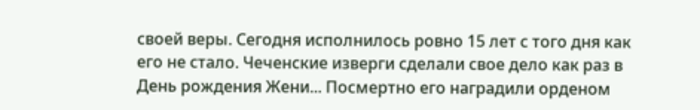своей веры. Сегодня исполнилось ровно 15 лет с того дня как его не стало. Чеченские изверги сделали свое дело как раз в День рождения Жени... Посмертно его наградили орденом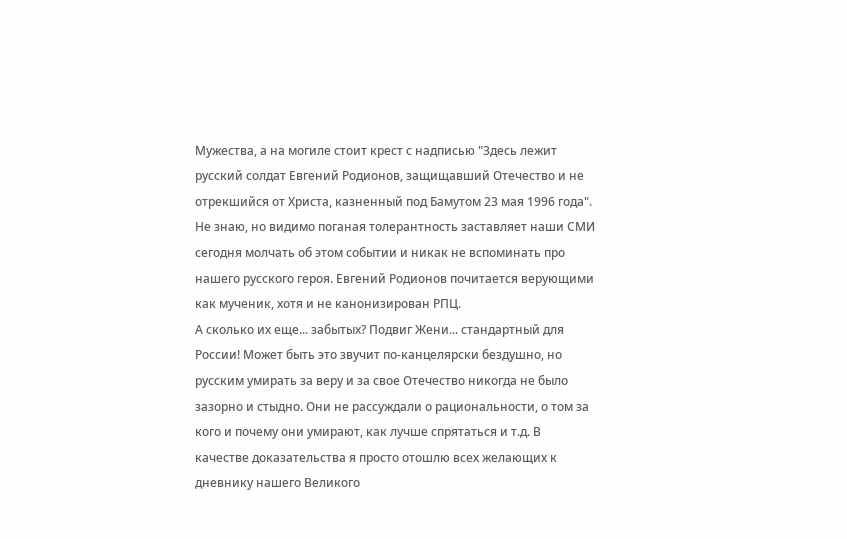Мужества, а на могиле стоит крест с надписью "Здесь лежит русский солдат Евгений Родионов, защищавший Отечество и не отрекшийся от Христа, казненный под Бамутом 23 мая 1996 года". Не знаю, но видимо поганая толерантность заставляет наши СМИ сегодня молчать об этом событии и никак не вспоминать про нашего русского героя. Евгений Родионов почитается верующими как мученик, хотя и не канонизирован РПЦ.
А сколько их еще... забытых? Подвиг Жени... стандартный для России! Может быть это звучит по-канцелярски бездушно, но русским умирать за веру и за свое Отечество никогда не было зазорно и стыдно. Они не рассуждали о рациональности, о том за кого и почему они умирают, как лучше спрятаться и т.д. В качестве доказательства я просто отошлю всех желающих к дневнику нашего Великого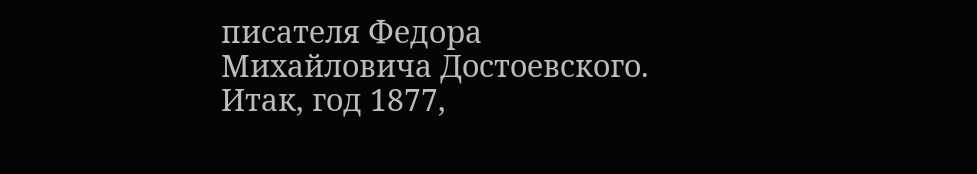писателя Федора Михайловича Достоевского. Итак, год 1877,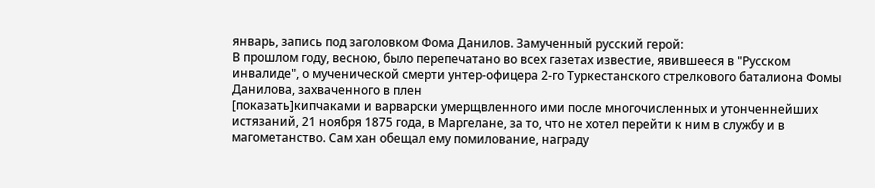январь, запись под заголовком Фома Данилов. Замученный русский герой:
В прошлом году, весною, было перепечатано во всех газетах известие, явившееся в "Русском инвалиде", о мученической смерти унтер-офицера 2-го Туркестанского стрелкового баталиона Фомы Данилова, захваченного в плен
[показать]кипчаками и варварски умерщвленного ими после многочисленных и утонченнейших истязаний, 21 ноября 1875 года, в Маргелане, за то, что не хотел перейти к ним в службу и в магометанство. Сам хан обещал ему помилование, награду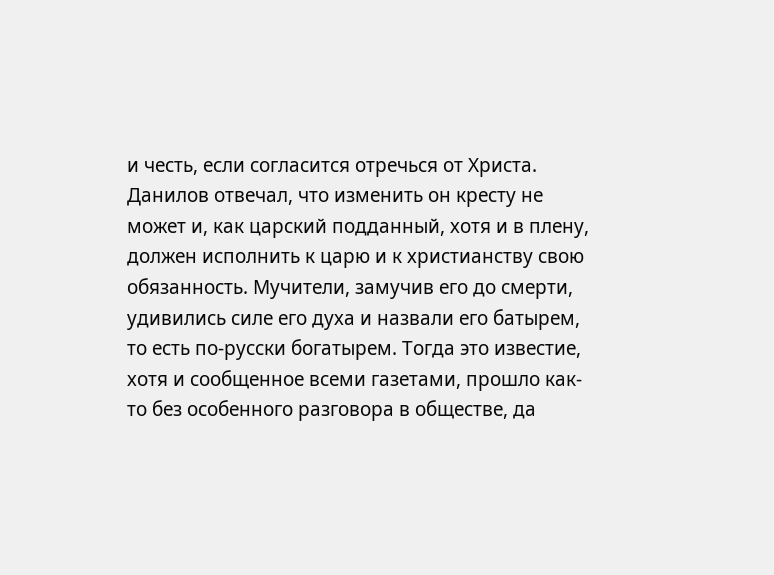и честь, если согласится отречься от Христа. Данилов отвечал, что изменить он кресту не может и, как царский подданный, хотя и в плену, должен исполнить к царю и к христианству свою обязанность. Мучители, замучив его до смерти, удивились силе его духа и назвали его батырем, то есть по-русски богатырем. Тогда это известие, хотя и сообщенное всеми газетами, прошло как-то без особенного разговора в обществе, да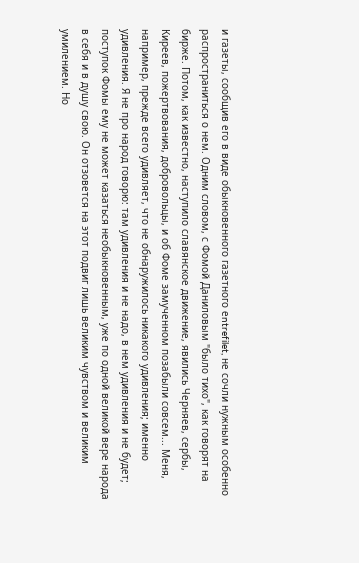и газеты, сообщив его в виде обыкновенного газетного еntrefilet, не сочли нужным особенно распространиться о нем. Одним словом, с Фомой Даниловым "было тихо", как говорят на бирже. Потом, как известно, наступило славянское движение, явились Черняев, сербы, Киреев, пожертвования, добровольцы, и об Фоме замученном позабыли совсем... Меня, например, прежде всего удивляет, что не обнаружилось никакого удивления; именно удивления. Я не про народ говорю: там удивления и не надо, в нем удивления и не будет; поступок Фомы ему не может казаться необыкновенным, уже по одной великой вере народа в себя и в душу свою. Он отзовется на этот подвиг лишь великим чувством и великим умилением. Но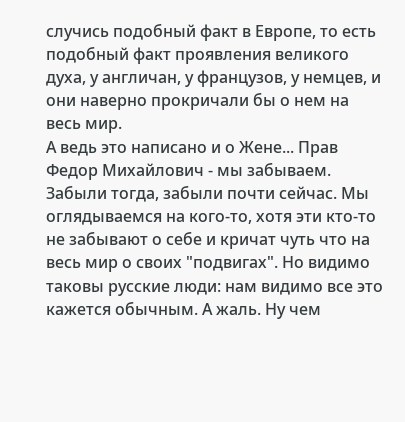случись подобный факт в Европе, то есть подобный факт проявления великого духа, у англичан, у французов, у немцев, и они наверно прокричали бы о нем на весь мир.
А ведь это написано и о Жене... Прав Федор Михайлович - мы забываем. Забыли тогда, забыли почти сейчас. Мы оглядываемся на кого-то, хотя эти кто-то не забывают о себе и кричат чуть что на весь мир о своих "подвигах". Но видимо таковы русские люди: нам видимо все это кажется обычным. А жаль. Ну чем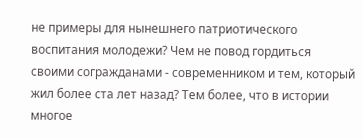не примеры для нынешнего патриотического воспитания молодежи? Чем не повод гордиться своими согражданами - современником и тем, который жил более ста лет назад? Тем более, что в истории многое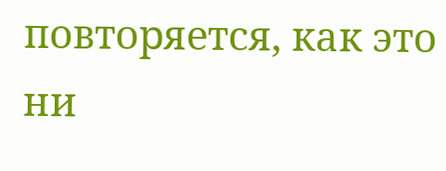повторяется, как это ни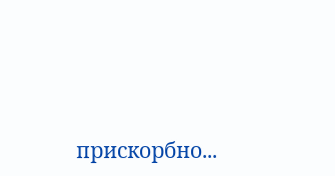прискорбно...